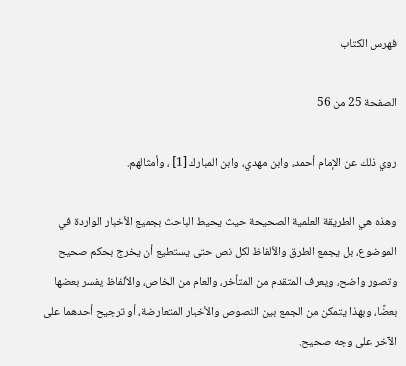فهرس الكتاب

الصفحة 25 من 56

روي ذلك عن الإمام أحمد، وابن مهدي، وابن المبارك [1] ، وأمثالهم.

وهذه هي الطريقة العلمية الصحيحة حيث يحيط الباحث بجميع الأخبار الواردة في الموضوع، بل يجمع الطرق والألفاظ لكل نص حتى يستطيع أن يخرج بحكم صحيح وتصور واضح، ويعرف المتقدم من المتأخر، والعام من الخاص، والألفاظ يفسر بعضها بعضًا، وبهذا يتمكن من الجمع بين النصوص والأخبار المتعارضة، أو ترجيح أحدهما على الآخر على وجه صحيح.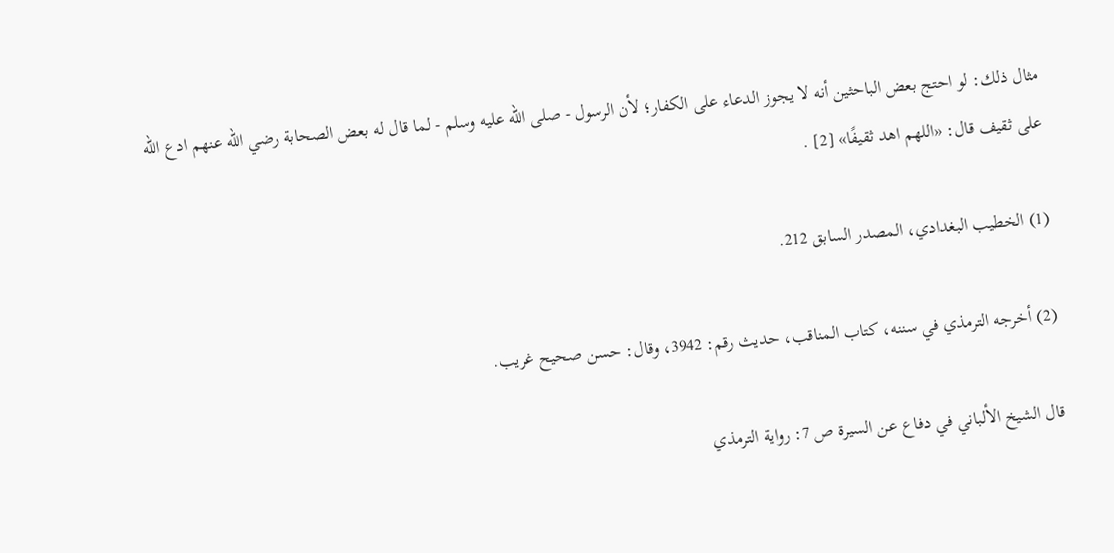مثال ذلك: لو احتج بعض الباحثين أنه لا يجوز الدعاء على الكفار؛ لأن الرسول - صلى الله عليه وسلم - لما قال له بعض الصحابة رضي الله عنهم ادع الله على ثقيف قال: «اللهم اهد ثقيفًا» [2] .

(1) الخطيب البغدادي، المصدر السابق 212.

(2) أخرجه الترمذي في سننه، كتاب المناقب، حديث رقم: 3942، وقال: حسن صحيح غريب.

قال الشيخ الألباني في دفاع عن السيرة ص 7: رواية الترمذي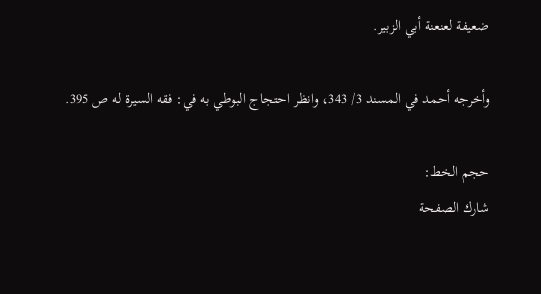ضعيفة لعنعنة أبي الزبير.

وأخرجه أحمد في المسند 3/ 343، وانظر احتجاج البوطي به في: فقه السيرة له ص 395.

حجم الخط:
شارك الصفحة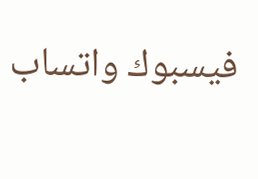فيسبوك واتساب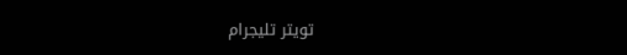تويتر تليجرام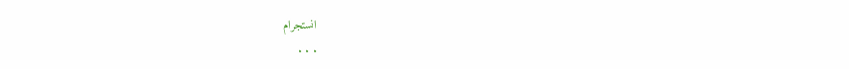انستجرام
. . .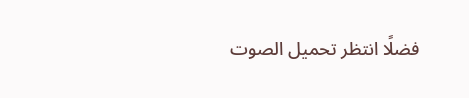فضلًا انتظر تحميل الصوت